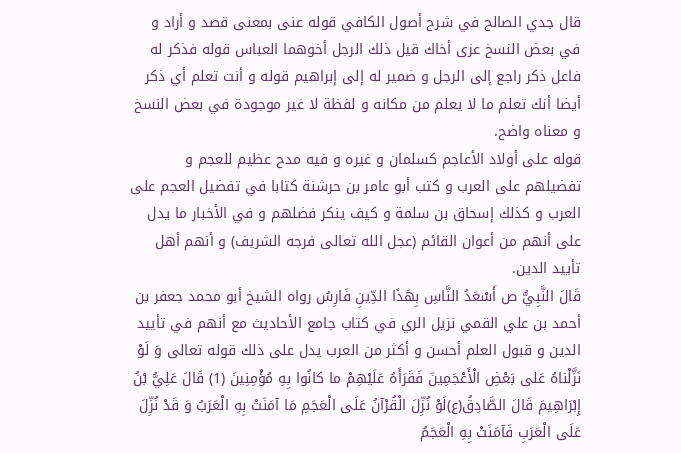قال جدي الصالح في شرح أصول الكافي قوله عنى بمعنى قصد و أراد و في بعض النسخ عزى أخاك قيل ذلك الرجل أخوهما العباس قوله فذكر له فاعل ذكر راجع إلى الرجل و ضمير له إلى إبراهيم قوله و أنت تعلم أي ذكر أيضا أنك تعلم ما لا يعلم من مكانه و لفظة لا غير موجودة في بعض النسخ و معناه واضح.
قوله على أولاد الأعاجم كسلمان و غيره و فيه مدح عظيم للعجم و تفضيلهم على العرب و كتب أبو عامر بن حرشنة كتابا في تفضيل العجم على العرب و كذلك إسحاق بن سلمة و كيف ينكر فضلهم و في الأخبار ما يدل على أنهم من أعوان القائم (عجل الله تعالى فرجه الشريف) و أنهم أهل تأييد الدين.
قَالَ النَّبِيُّ ص أَسْعَدُ النَّاسِ بِهَذَا الدِّينِ فَارِسُ رواه الشيخ أبو محمد جعفر بن أحمد بن علي القمي نزيل الري في كتاب جامع الأحاديث مع أنهم في تأييد الدين و قبول العلم أحسن و أكثر من العرب يدل على ذلك قوله تعالى وَ لَوْ نَزَّلْناهُ عَلى بَعْضِ الْأَعْجَمِينَ فَقَرَأَهُ عَلَيْهِمْ ما كانُوا بِهِ مُؤْمِنِينَ (1) قَالَ عَلِيُّ بْنُ إِبْرَاهِيمَ قَالَ الصَّادِقُ(ع)لَوْ نُزِّلَ الْقُرْآنُ عَلَى الْعَجَمِ مَا آمَنَتْ بِهِ الْعَرَبُ وَ قَدْ نُزِّلَ عَلَى الْعَرَبِ فَآمَنَتْ بِهِ الْعَجَمُ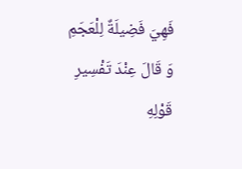فَهِيَ فَضِيلَةٌ لِلْعَجَمِ وَ قَالَ عِنْدَ تَفْسِيرِ قَوْلِهِ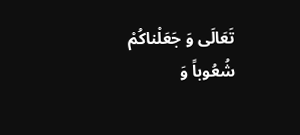تَعَالَى وَ جَعَلْناكُمْ شُعُوباً وَ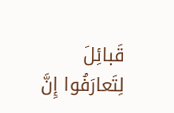قَبائِلَ لِتَعارَفُوا إِنَّ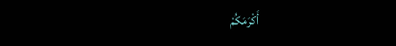أَكْرَمَكُمْ